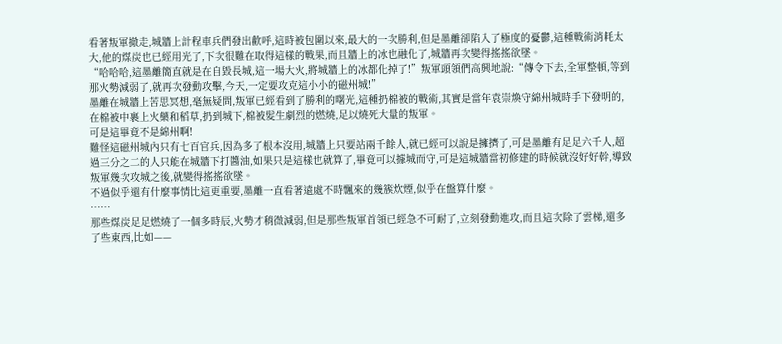看著叛軍撤走,城牆上計程車兵們發出歡呼,這時被包圍以來,最大的一次勝利,但是墨離卻陷入了極度的憂鬱,這種戰術消耗太大,他的煤炭也已經用光了,下次很難在取得這樣的戰果,而且牆上的冰也融化了,城牆再次變得搖搖欲墜。
“哈哈哈,這墨離簡直就是在自毀長城,這一場大火,將城牆上的冰都化掉了!”叛軍頭領們高興地說:“傳令下去,全軍整頓,等到那火勢減弱了,就再次發動攻擊,今天,一定要攻克這小小的磁州城!”
墨離在城牆上苦思冥想,毫無疑問,叛軍已經看到了勝利的曙光,這種扔棉被的戰術,其實是當年袁崇煥守綿州城時手下發明的,在棉被中裹上火藥和稻草,扔到城下,棉被髮生劇烈的燃燒,足以燒死大量的叛軍。
可是這畢竟不是綿州啊!
難怪這磁州城內只有七百官兵,因為多了根本沒用,城牆上只要站兩千餘人,就已經可以說是擁擠了,可是墨離有足足六千人,超過三分之二的人只能在城牆下打醬油,如果只是這樣也就算了,畢竟可以據城而守,可是這城牆當初修建的時候就沒好好幹,導致叛軍幾次攻城之後,就變得搖搖欲墜。
不過似乎還有什麼事情比這更重要,墨離一直看著遠處不時飄來的幾簇炊煙,似乎在盤算什麼。
……
那些煤炭足足燃燒了一個多時辰,火勢才稍微減弱,但是那些叛軍首領已經急不可耐了,立刻發動進攻,而且這次除了雲梯,還多了些東西,比如——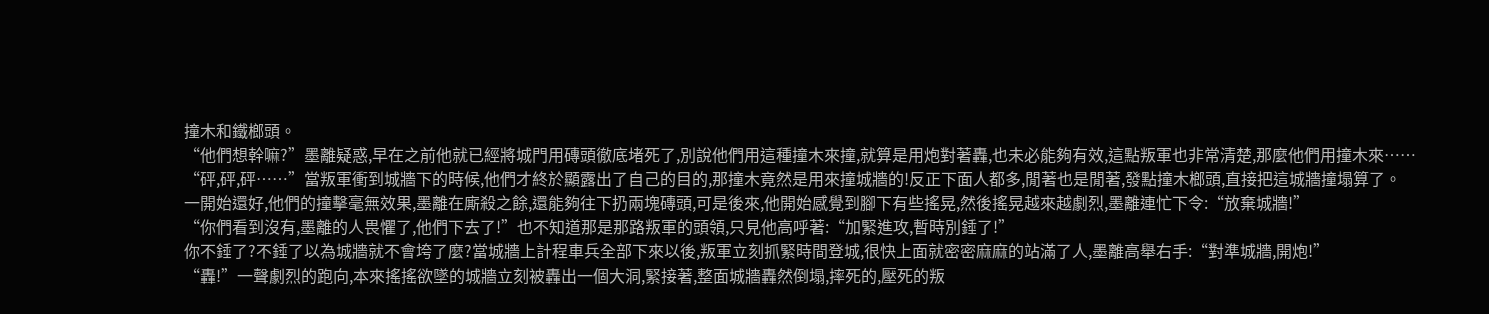撞木和鐵榔頭。
“他們想幹嘛?”墨離疑惑,早在之前他就已經將城門用磚頭徹底堵死了,別說他們用這種撞木來撞,就算是用炮對著轟,也未必能夠有效,這點叛軍也非常清楚,那麼他們用撞木來……
“砰,砰,砰……”當叛軍衝到城牆下的時候,他們才終於顯露出了自己的目的,那撞木竟然是用來撞城牆的!反正下面人都多,閒著也是閒著,發點撞木榔頭,直接把這城牆撞塌算了。
一開始還好,他們的撞擊毫無效果,墨離在廝殺之餘,還能夠往下扔兩塊磚頭,可是後來,他開始感覺到腳下有些搖晃,然後搖晃越來越劇烈,墨離連忙下令:“放棄城牆!”
“你們看到沒有,墨離的人畏懼了,他們下去了!”也不知道那是那路叛軍的頭領,只見他高呼著:“加緊進攻,暫時別錘了!”
你不錘了?不錘了以為城牆就不會垮了麼?當城牆上計程車兵全部下來以後,叛軍立刻抓緊時間登城,很快上面就密密麻麻的站滿了人,墨離高舉右手:“對準城牆,開炮!”
“轟!”一聲劇烈的跑向,本來搖搖欲墜的城牆立刻被轟出一個大洞,緊接著,整面城牆轟然倒塌,摔死的,壓死的叛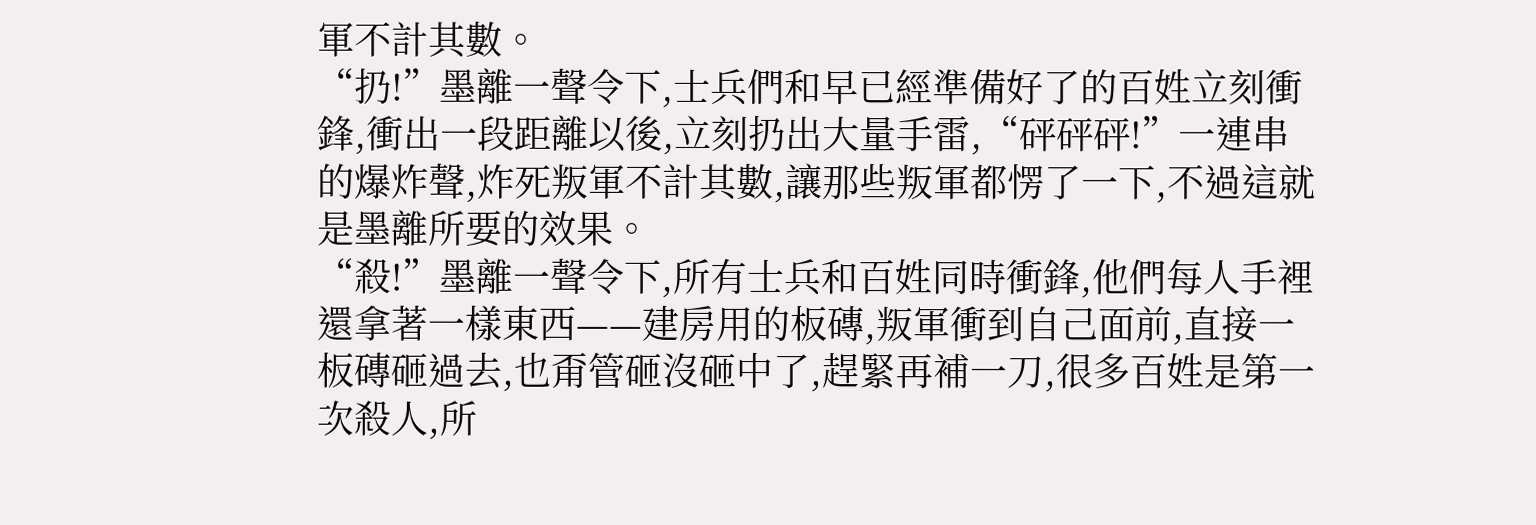軍不計其數。
“扔!”墨離一聲令下,士兵們和早已經準備好了的百姓立刻衝鋒,衝出一段距離以後,立刻扔出大量手雷,“砰砰砰!”一連串的爆炸聲,炸死叛軍不計其數,讓那些叛軍都愣了一下,不過這就是墨離所要的效果。
“殺!”墨離一聲令下,所有士兵和百姓同時衝鋒,他們每人手裡還拿著一樣東西——建房用的板磚,叛軍衝到自己面前,直接一板磚砸過去,也甭管砸沒砸中了,趕緊再補一刀,很多百姓是第一次殺人,所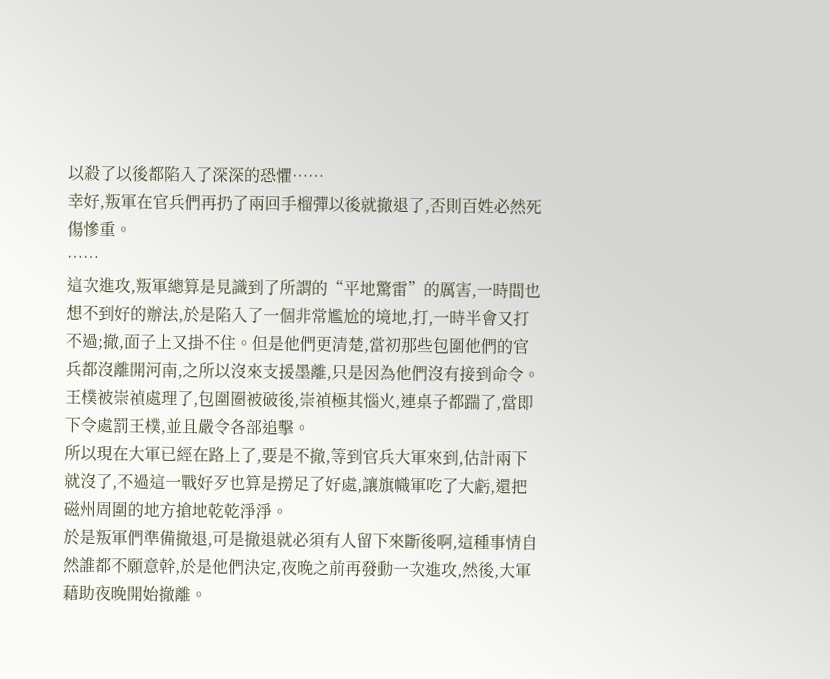以殺了以後都陷入了深深的恐懼……
幸好,叛軍在官兵們再扔了兩回手榴彈以後就撤退了,否則百姓必然死傷慘重。
……
這次進攻,叛軍總算是見識到了所謂的“平地驚雷”的厲害,一時間也想不到好的辦法,於是陷入了一個非常尷尬的境地,打,一時半會又打不過;撤,面子上又掛不住。但是他們更清楚,當初那些包圍他們的官兵都沒離開河南,之所以沒來支援墨離,只是因為他們沒有接到命令。
王樸被崇禎處理了,包圍圈被破後,崇禎極其惱火,連桌子都踹了,當即下令處罰王樸,並且嚴令各部追擊。
所以現在大軍已經在路上了,要是不撤,等到官兵大軍來到,估計兩下就沒了,不過這一戰好歹也算是撈足了好處,讓旗幟軍吃了大虧,還把磁州周圍的地方搶地乾乾淨淨。
於是叛軍們準備撤退,可是撤退就必須有人留下來斷後啊,這種事情自然誰都不願意幹,於是他們決定,夜晚之前再發動一次進攻,然後,大軍藉助夜晚開始撤離。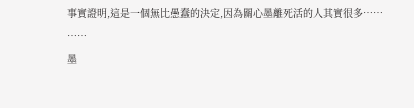事實證明,這是一個無比愚蠢的決定,因為關心墨離死活的人其實很多……
……
墨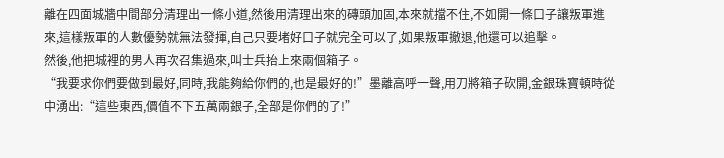離在四面城牆中間部分清理出一條小道,然後用清理出來的磚頭加固,本來就擋不住,不如開一條口子讓叛軍進來,這樣叛軍的人數優勢就無法發揮,自己只要堵好口子就完全可以了,如果叛軍撤退,他還可以追擊。
然後,他把城裡的男人再次召集過來,叫士兵抬上來兩個箱子。
“我要求你們要做到最好,同時,我能夠給你們的,也是最好的!”墨離高呼一聲,用刀將箱子砍開,金銀珠寶頓時從中湧出:“這些東西,價值不下五萬兩銀子,全部是你們的了!”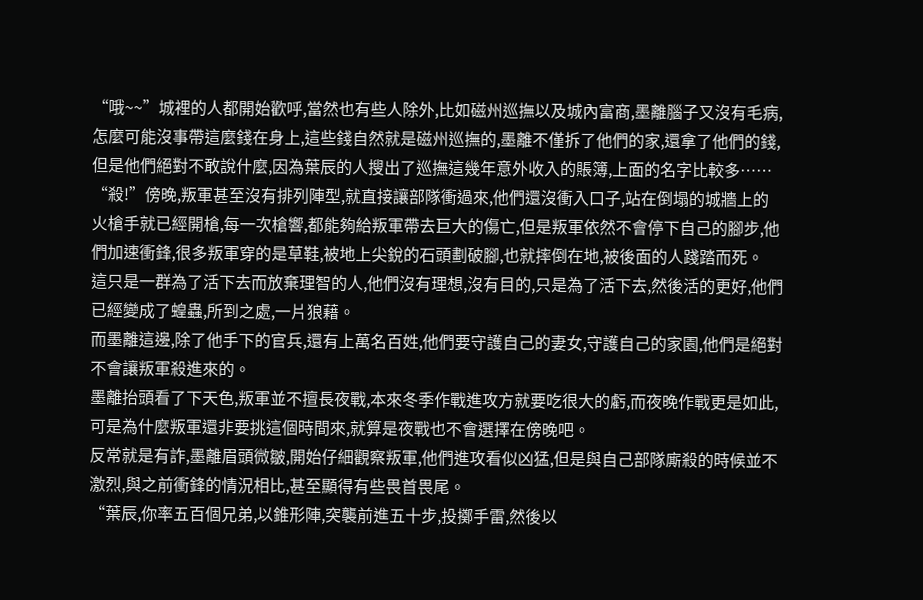“哦~~”城裡的人都開始歡呼,當然也有些人除外,比如磁州巡撫以及城內富商,墨離腦子又沒有毛病,怎麼可能沒事帶這麼錢在身上,這些錢自然就是磁州巡撫的,墨離不僅拆了他們的家,還拿了他們的錢,但是他們絕對不敢說什麼,因為葉辰的人搜出了巡撫這幾年意外收入的賬簿,上面的名字比較多……
“殺!”傍晚,叛軍甚至沒有排列陣型,就直接讓部隊衝過來,他們還沒衝入口子,站在倒塌的城牆上的火槍手就已經開槍,每一次槍響,都能夠給叛軍帶去巨大的傷亡,但是叛軍依然不會停下自己的腳步,他們加速衝鋒,很多叛軍穿的是草鞋,被地上尖銳的石頭劃破腳,也就摔倒在地,被後面的人踐踏而死。
這只是一群為了活下去而放棄理智的人,他們沒有理想,沒有目的,只是為了活下去,然後活的更好,他們已經變成了蝗蟲,所到之處,一片狼藉。
而墨離這邊,除了他手下的官兵,還有上萬名百姓,他們要守護自己的妻女,守護自己的家園,他們是絕對不會讓叛軍殺進來的。
墨離抬頭看了下天色,叛軍並不擅長夜戰,本來冬季作戰進攻方就要吃很大的虧,而夜晚作戰更是如此,可是為什麼叛軍還非要挑這個時間來,就算是夜戰也不會選擇在傍晚吧。
反常就是有詐,墨離眉頭微皺,開始仔細觀察叛軍,他們進攻看似凶猛,但是與自己部隊廝殺的時候並不激烈,與之前衝鋒的情況相比,甚至顯得有些畏首畏尾。
“葉辰,你率五百個兄弟,以錐形陣,突襲前進五十步,投擲手雷,然後以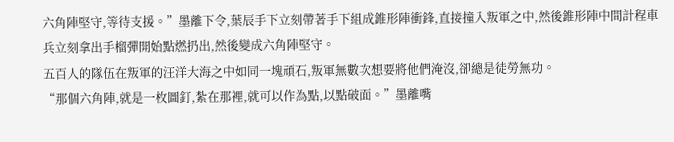六角陣堅守,等待支援。”墨離下令,葉辰手下立刻帶著手下組成錐形陣衝鋒,直接撞入叛軍之中,然後錐形陣中間計程車兵立刻拿出手榴彈開始點燃扔出,然後變成六角陣堅守。
五百人的隊伍在叛軍的汪洋大海之中如同一塊頑石,叛軍無數次想要將他們淹沒,卻總是徒勞無功。
“那個六角陣,就是一枚圖釘,紮在那裡,就可以作為點,以點破面。”墨離嘴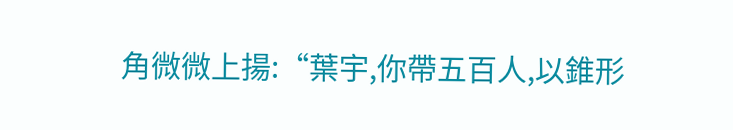角微微上揚:“葉宇,你帶五百人,以錐形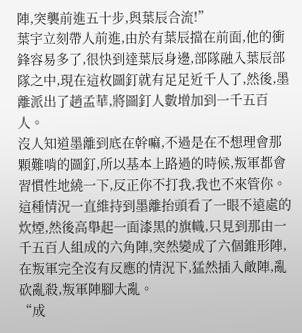陣,突襲前進五十步,與葉辰合流!”
葉宇立刻帶人前進,由於有葉辰擋在前面,他的衝鋒容易多了,很快到達葉辰身邊,部隊融入葉辰部隊之中,現在這枚圖釘就有足足近千人了,然後,墨離派出了趙孟華,將圖釘人數增加到一千五百人。
沒人知道墨離到底在幹嘛,不過是在不想理會那顆難啃的圖釘,所以基本上路過的時候,叛軍都會習慣性地繞一下,反正你不打我,我也不來管你。
這種情況一直維持到墨離抬頭看了一眼不遠處的炊煙,然後高舉起一面漆黑的旗幟,只見到那由一千五百人組成的六角陣,突然變成了六個錐形陣,在叛軍完全沒有反應的情況下,猛然插入敵陣,亂砍亂殺,叛軍陣腳大亂。
“成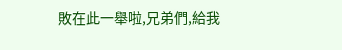敗在此一舉啦,兄弟們,給我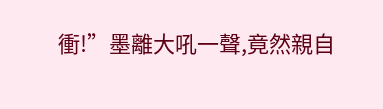衝!”墨離大吼一聲,竟然親自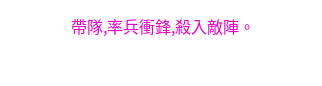帶隊,率兵衝鋒,殺入敵陣。